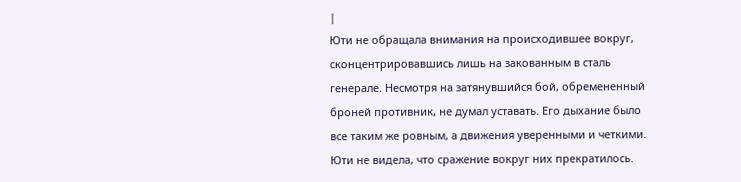|
Юти не обращала внимания на происходившее вокруг, сконцентрировавшись лишь на закованным в сталь генерале. Несмотря на затянувшийся бой, обремененный броней противник, не думал уставать. Его дыхание было все таким же ровным, а движения уверенными и четкими.
Юти не видела, что сражение вокруг них прекратилось.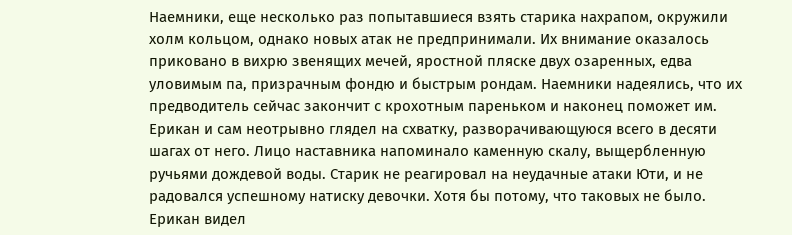Наемники, еще несколько раз попытавшиеся взять старика нахрапом, окружили холм кольцом, однако новых атак не предпринимали. Их внимание оказалось приковано в вихрю звенящих мечей, яростной пляске двух озаренных, едва уловимым па, призрачным фондю и быстрым рондам. Наемники надеялись, что их предводитель сейчас закончит с крохотным пареньком и наконец поможет им.
Ерикан и сам неотрывно глядел на схватку, разворачивающуюся всего в десяти шагах от него. Лицо наставника напоминало каменную скалу, выщербленную ручьями дождевой воды. Старик не реагировал на неудачные атаки Юти, и не радовался успешному натиску девочки. Хотя бы потому, что таковых не было. Ерикан видел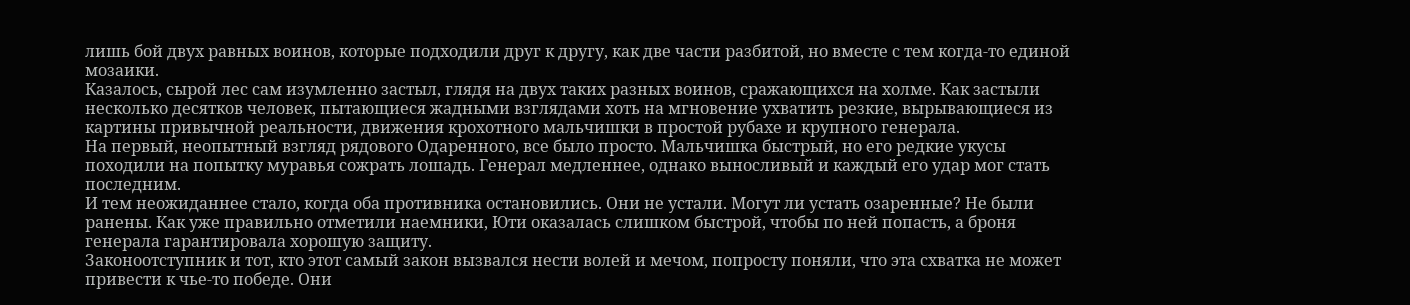лишь бой двух равных воинов, которые подходили друг к другу, как две части разбитой, но вместе с тем когда-то единой мозаики.
Казалось, сырой лес сам изумленно застыл, глядя на двух таких разных воинов, сражающихся на холме. Как застыли несколько десятков человек, пытающиеся жадными взглядами хоть на мгновение ухватить резкие, вырывающиеся из картины привычной реальности, движения крохотного мальчишки в простой рубахе и крупного генерала.
На первый, неопытный взгляд рядового Одаренного, все было просто. Мальчишка быстрый, но его редкие укусы походили на попытку муравья сожрать лошадь. Генерал медленнее, однако выносливый и каждый его удар мог стать последним.
И тем неожиданнее стало, когда оба противника остановились. Они не устали. Могут ли устать озаренные? Не были ранены. Как уже правильно отметили наемники, Юти оказалась слишком быстрой, чтобы по ней попасть, а броня генерала гарантировала хорошую защиту.
Законоотступник и тот, кто этот самый закон вызвался нести волей и мечом, попросту поняли, что эта схватка не может привести к чье-то победе. Они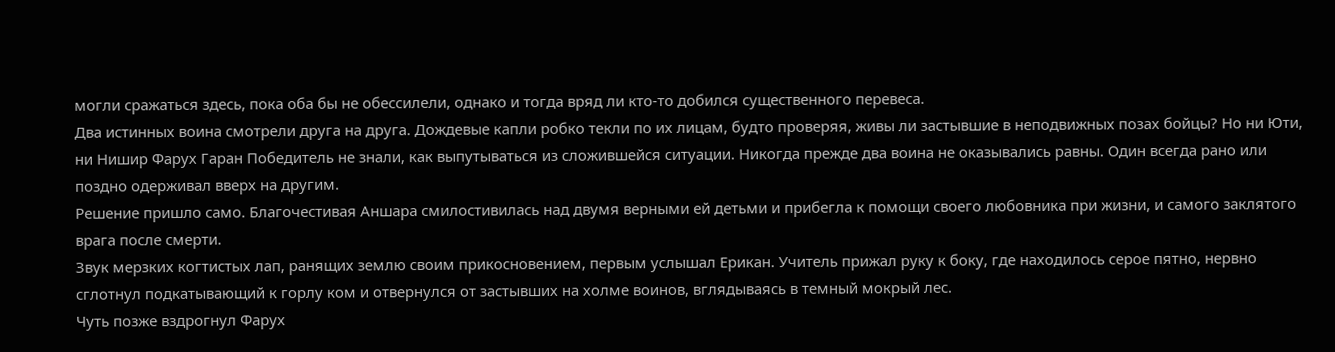могли сражаться здесь, пока оба бы не обессилели, однако и тогда вряд ли кто-то добился существенного перевеса.
Два истинных воина смотрели друга на друга. Дождевые капли робко текли по их лицам, будто проверяя, живы ли застывшие в неподвижных позах бойцы? Но ни Юти, ни Нишир Фарух Гаран Победитель не знали, как выпутываться из сложившейся ситуации. Никогда прежде два воина не оказывались равны. Один всегда рано или поздно одерживал вверх на другим.
Решение пришло само. Благочестивая Аншара смилостивилась над двумя верными ей детьми и прибегла к помощи своего любовника при жизни, и самого заклятого врага после смерти.
Звук мерзких когтистых лап, ранящих землю своим прикосновением, первым услышал Ерикан. Учитель прижал руку к боку, где находилось серое пятно, нервно сглотнул подкатывающий к горлу ком и отвернулся от застывших на холме воинов, вглядываясь в темный мокрый лес.
Чуть позже вздрогнул Фарух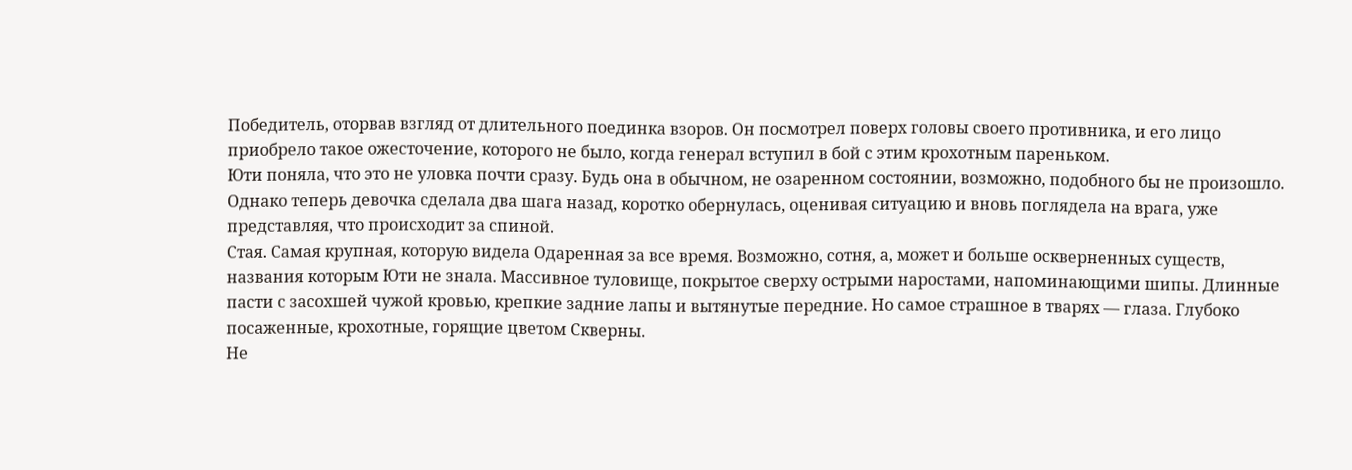Победитель, оторвав взгляд от длительного поединка взоров. Он посмотрел поверх головы своего противника, и его лицо приобрело такое ожесточение, которого не было, когда генерал вступил в бой с этим крохотным пареньком.
Юти поняла, что это не уловка почти сразу. Будь она в обычном, не озаренном состоянии, возможно, подобного бы не произошло. Однако теперь девочка сделала два шага назад, коротко обернулась, оценивая ситуацию и вновь поглядела на врага, уже представляя, что происходит за спиной.
Стая. Самая крупная, которую видела Одаренная за все время. Возможно, сотня, а, может и больше оскверненных существ, названия которым Юти не знала. Массивное туловище, покрытое сверху острыми наростами, напоминающими шипы. Длинные пасти с засохшей чужой кровью, крепкие задние лапы и вытянутые передние. Но самое страшное в тварях — глаза. Глубоко посаженные, крохотные, горящие цветом Скверны.
Не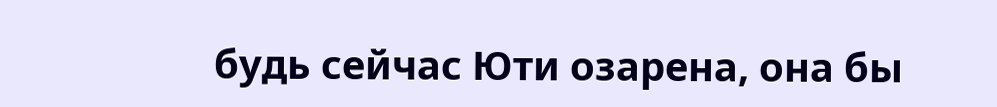будь сейчас Юти озарена, она бы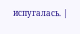испугалась. |